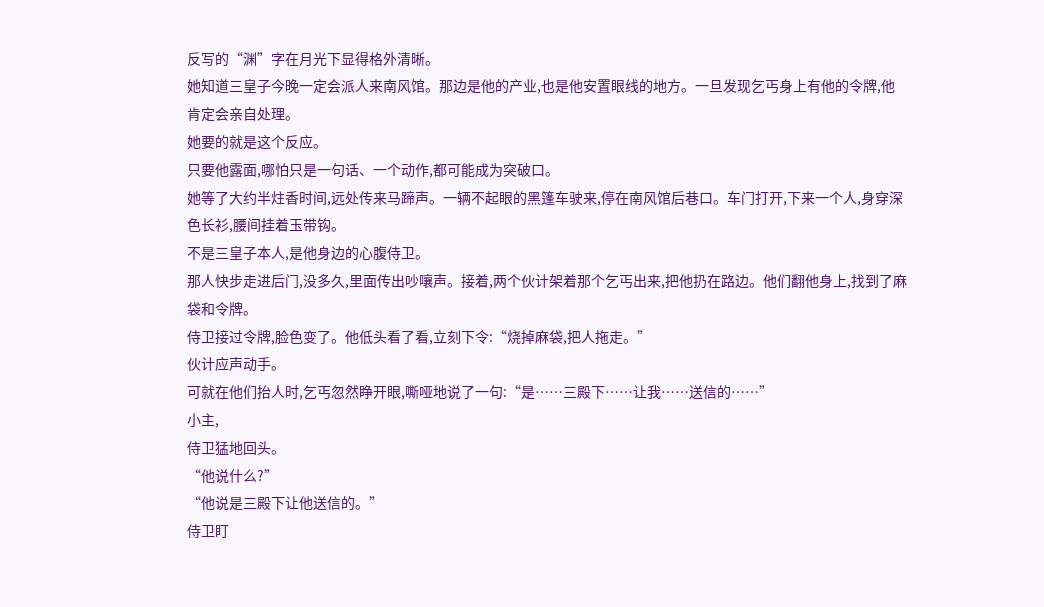反写的“渊”字在月光下显得格外清晰。
她知道三皇子今晚一定会派人来南风馆。那边是他的产业,也是他安置眼线的地方。一旦发现乞丐身上有他的令牌,他肯定会亲自处理。
她要的就是这个反应。
只要他露面,哪怕只是一句话、一个动作,都可能成为突破口。
她等了大约半炷香时间,远处传来马蹄声。一辆不起眼的黑篷车驶来,停在南风馆后巷口。车门打开,下来一个人,身穿深色长衫,腰间挂着玉带钩。
不是三皇子本人,是他身边的心腹侍卫。
那人快步走进后门,没多久,里面传出吵嚷声。接着,两个伙计架着那个乞丐出来,把他扔在路边。他们翻他身上,找到了麻袋和令牌。
侍卫接过令牌,脸色变了。他低头看了看,立刻下令:“烧掉麻袋,把人拖走。”
伙计应声动手。
可就在他们抬人时,乞丐忽然睁开眼,嘶哑地说了一句:“是……三殿下……让我……送信的……”
小主,
侍卫猛地回头。
“他说什么?”
“他说是三殿下让他送信的。”
侍卫盯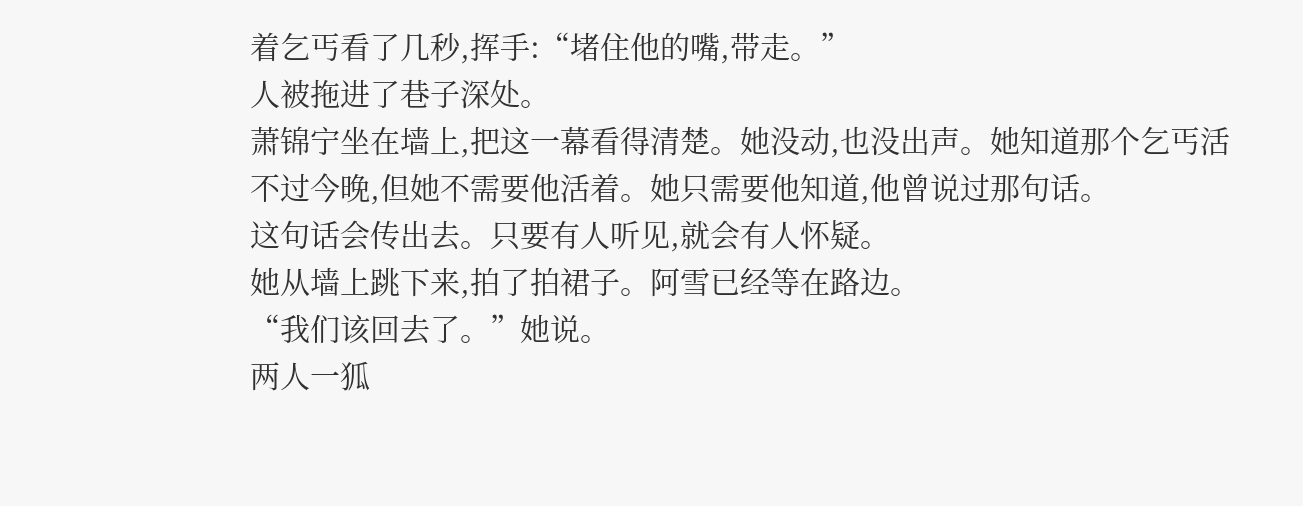着乞丐看了几秒,挥手:“堵住他的嘴,带走。”
人被拖进了巷子深处。
萧锦宁坐在墙上,把这一幕看得清楚。她没动,也没出声。她知道那个乞丐活不过今晚,但她不需要他活着。她只需要他知道,他曾说过那句话。
这句话会传出去。只要有人听见,就会有人怀疑。
她从墙上跳下来,拍了拍裙子。阿雪已经等在路边。
“我们该回去了。”她说。
两人一狐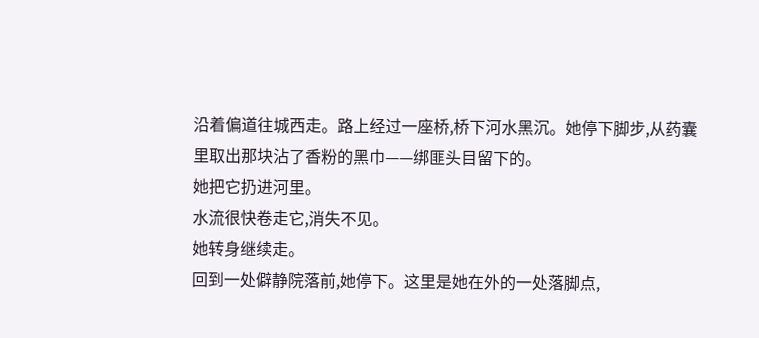沿着偏道往城西走。路上经过一座桥,桥下河水黑沉。她停下脚步,从药囊里取出那块沾了香粉的黑巾——绑匪头目留下的。
她把它扔进河里。
水流很快卷走它,消失不见。
她转身继续走。
回到一处僻静院落前,她停下。这里是她在外的一处落脚点,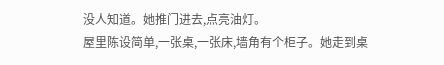没人知道。她推门进去,点亮油灯。
屋里陈设简单,一张桌,一张床,墙角有个柜子。她走到桌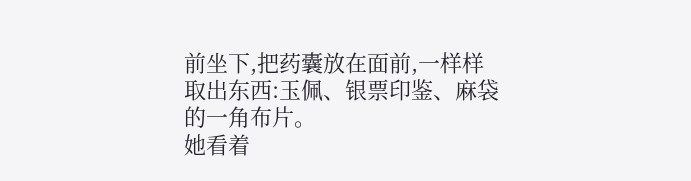前坐下,把药囊放在面前,一样样取出东西:玉佩、银票印鉴、麻袋的一角布片。
她看着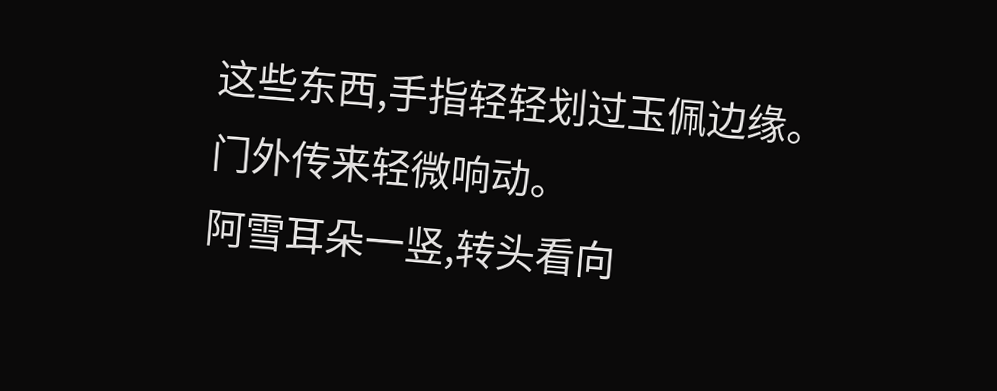这些东西,手指轻轻划过玉佩边缘。
门外传来轻微响动。
阿雪耳朵一竖,转头看向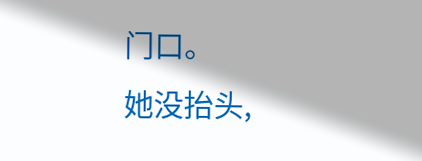门口。
她没抬头,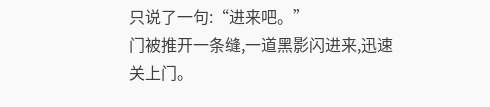只说了一句:“进来吧。”
门被推开一条缝,一道黑影闪进来,迅速关上门。